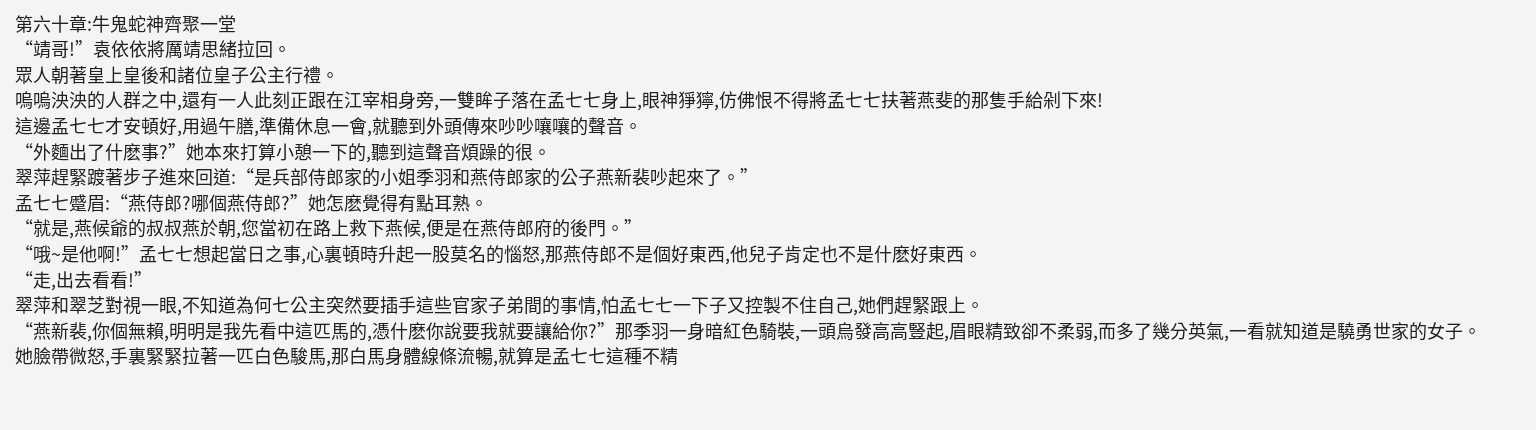第六十章:牛鬼蛇神齊聚一堂
“靖哥!”袁依依將厲靖思緒拉回。
眾人朝著皇上皇後和諸位皇子公主行禮。
嗚嗚泱泱的人群之中,還有一人此刻正跟在江宰相身旁,一雙眸子落在孟七七身上,眼神猙獰,仿佛恨不得將孟七七扶著燕斐的那隻手給剁下來!
這邊孟七七才安頓好,用過午膳,準備休息一會,就聽到外頭傳來吵吵嚷嚷的聲音。
“外麵出了什麽事?”她本來打算小憩一下的,聽到這聲音煩躁的很。
翠萍趕緊踱著步子進來回道:“是兵部侍郎家的小姐季羽和燕侍郎家的公子燕新裴吵起來了。”
孟七七蹙眉:“燕侍郎?哪個燕侍郎?”她怎麽覺得有點耳熟。
“就是,燕候爺的叔叔燕於朝,您當初在路上救下燕候,便是在燕侍郎府的後門。”
“哦~是他啊!”孟七七想起當日之事,心裏頓時升起一股莫名的惱怒,那燕侍郎不是個好東西,他兒子肯定也不是什麽好東西。
“走,出去看看!”
翠萍和翠芝對視一眼,不知道為何七公主突然要插手這些官家子弟間的事情,怕孟七七一下子又控製不住自己,她們趕緊跟上。
“燕新裴,你個無賴,明明是我先看中這匹馬的,憑什麽你說要我就要讓給你?”那季羽一身暗紅色騎裝,一頭烏發高高豎起,眉眼精致卻不柔弱,而多了幾分英氣,一看就知道是驍勇世家的女子。
她臉帶微怒,手裏緊緊拉著一匹白色駿馬,那白馬身體線條流暢,就算是孟七七這種不精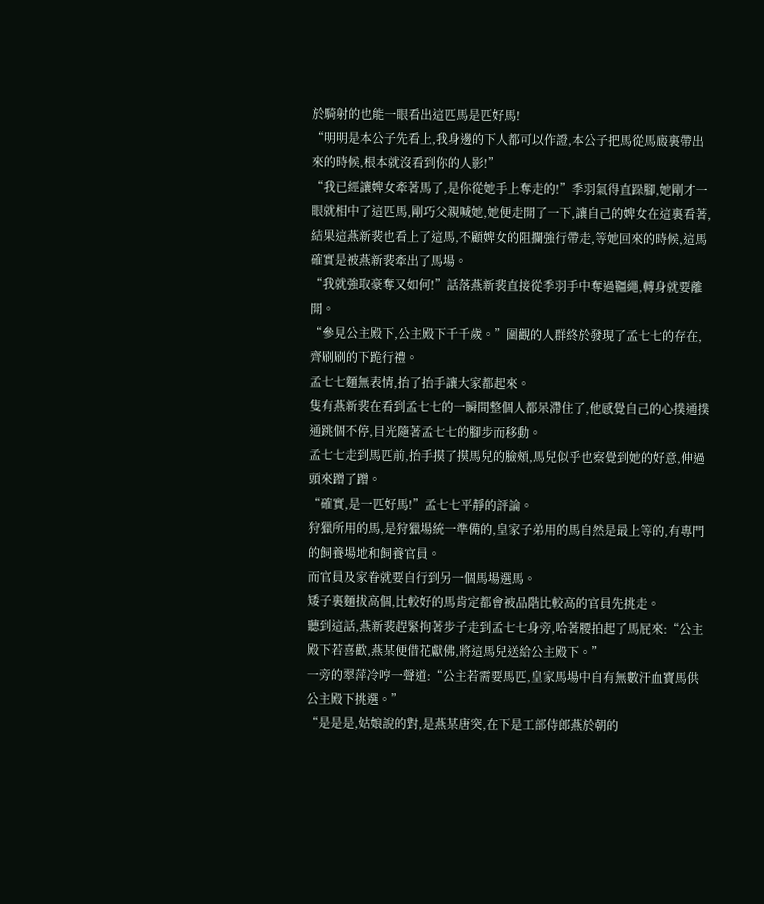於騎射的也能一眼看出這匹馬是匹好馬!
“明明是本公子先看上,我身邊的下人都可以作證,本公子把馬從馬廄裏帶出來的時候,根本就沒看到你的人影!”
“我已經讓婢女牽著馬了,是你從她手上奪走的!”季羽氣得直跺腳,她剛才一眼就相中了這匹馬,剛巧父親喊她,她便走開了一下,讓自己的婢女在這裏看著,結果這燕新裴也看上了這馬,不顧婢女的阻攔強行帶走,等她回來的時候,這馬確實是被燕新裴牽出了馬場。
“我就強取豪奪又如何!”話落燕新裴直接從季羽手中奪過韁繩,轉身就要離開。
“參見公主殿下,公主殿下千千歲。”圍觀的人群終於發現了孟七七的存在,齊刷刷的下跪行禮。
孟七七麵無表情,抬了抬手讓大家都起來。
隻有燕新裴在看到孟七七的一瞬間整個人都呆滯住了,他感覺自己的心撲通撲通跳個不停,目光隨著孟七七的腳步而移動。
孟七七走到馬匹前,抬手摸了摸馬兒的臉頰,馬兒似乎也察覺到她的好意,伸過頭來蹭了蹭。
“確實,是一匹好馬!”孟七七平靜的評論。
狩獵所用的馬,是狩獵場統一準備的,皇家子弟用的馬自然是最上等的,有專門的飼養場地和飼養官員。
而官員及家眷就要自行到另一個馬場選馬。
矮子裏麵拔高個,比較好的馬肯定都會被品階比較高的官員先挑走。
聽到這話,燕新裴趕緊拘著步子走到孟七七身旁,哈著腰拍起了馬屁來:“公主殿下若喜歡,燕某便借花獻佛,將這馬兒送給公主殿下。”
一旁的翠萍冷哼一聲道:“公主若需要馬匹,皇家馬場中自有無數汗血寶馬供公主殿下挑選。”
“是是是,姑娘說的對,是燕某唐突,在下是工部侍郎燕於朝的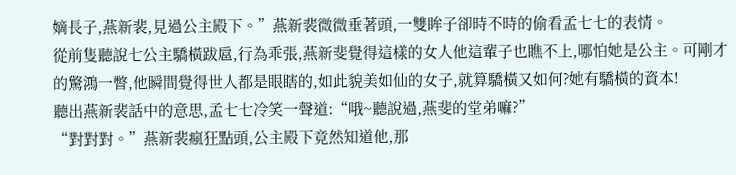嫡長子,燕新裴,見過公主殿下。”燕新裴微微垂著頭,一雙眸子卻時不時的偷看孟七七的表情。
從前隻聽說七公主驕橫跋扈,行為乖張,燕新斐覺得這樣的女人他這輩子也瞧不上,哪怕她是公主。可剛才的驚鴻一瞥,他瞬間覺得世人都是眼瞎的,如此貌美如仙的女子,就算驕橫又如何?她有驕橫的資本!
聽出燕新裴話中的意思,孟七七冷笑一聲道:“哦~聽說過,燕斐的堂弟嘛?”
“對對對。”燕新裴瘋狂點頭,公主殿下竟然知道他,那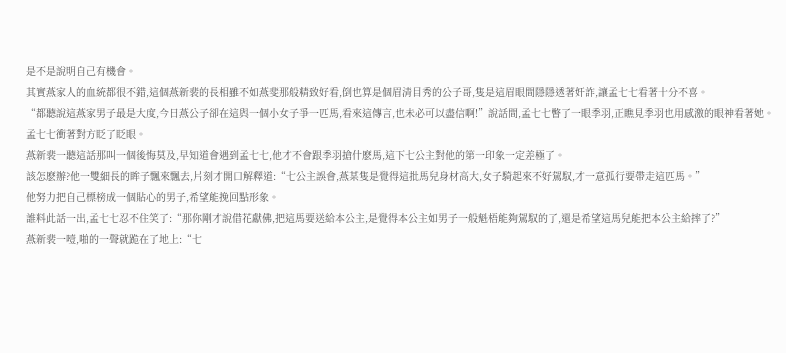是不是說明自己有機會。
其實燕家人的血統都很不錯,這個燕新裴的長相雖不如燕斐那般精致好看,倒也算是個眉清目秀的公子哥,隻是這眉眼間隱隱透著奸詐,讓孟七七看著十分不喜。
“都聽說這燕家男子最是大度,今日燕公子卻在這與一個小女子爭一匹馬,看來這傳言,也未必可以盡信啊!”說話間,孟七七瞥了一眼季羽,正瞧見季羽也用感激的眼神看著她。
孟七七衝著對方眨了眨眼。
燕新裴一聽這話那叫一個後悔莫及,早知道會遇到孟七七,他才不會跟季羽搶什麽馬,這下七公主對他的第一印象一定差極了。
該怎麽辦?他一雙細長的眸子飄來飄去,片刻才開口解釋道:“七公主誤會,燕某隻是覺得這批馬兒身材高大,女子騎起來不好駕馭,才一意孤行要帶走這匹馬。”
他努力把自己標榜成一個貼心的男子,希望能挽回點形象。
誰料此話一出,孟七七忍不住笑了:“那你剛才說借花獻佛,把這馬要送給本公主,是覺得本公主如男子一般魁梧能夠駕馭的了,還是希望這馬兒能把本公主給摔了?”
燕新裴一噎,啪的一聲就跪在了地上:“七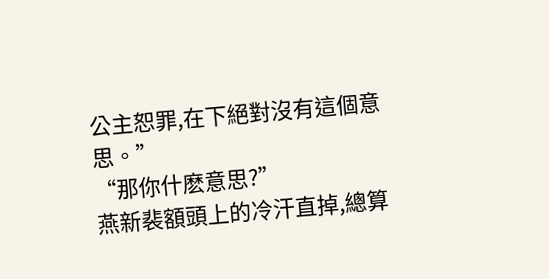公主恕罪,在下絕對沒有這個意思。”
“那你什麽意思?”
燕新裴額頭上的冷汗直掉,總算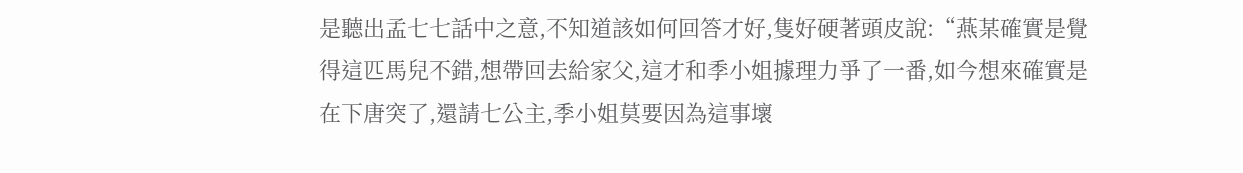是聽出孟七七話中之意,不知道該如何回答才好,隻好硬著頭皮說:“燕某確實是覺得這匹馬兒不錯,想帶回去給家父,這才和季小姐據理力爭了一番,如今想來確實是在下唐突了,還請七公主,季小姐莫要因為這事壞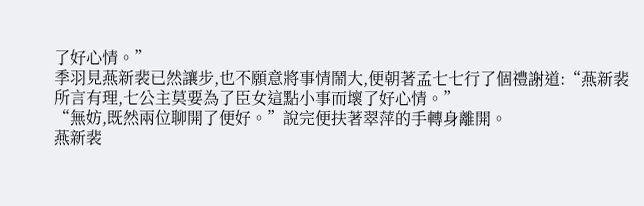了好心情。”
季羽見燕新裴已然讓步,也不願意將事情鬧大,便朝著孟七七行了個禮謝道:“燕新裴所言有理,七公主莫要為了臣女這點小事而壞了好心情。”
“無妨,既然兩位聊開了便好。”說完便扶著翠萍的手轉身離開。
燕新裴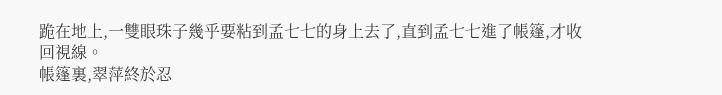跪在地上,一雙眼珠子幾乎要粘到孟七七的身上去了,直到孟七七進了帳篷,才收回視線。
帳篷裏,翠萍終於忍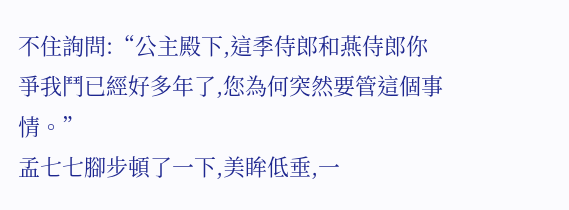不住詢問:“公主殿下,這季侍郎和燕侍郎你爭我鬥已經好多年了,您為何突然要管這個事情。”
孟七七腳步頓了一下,美眸低垂,一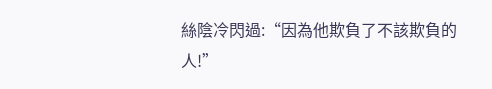絲陰冷閃過:“因為他欺負了不該欺負的人!”